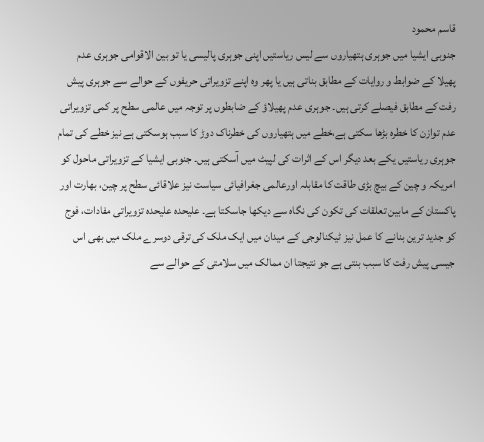قاسم محمود
جنوبی ایشیا میں جوہری ہتھیاروں سے لیس ریاستیں اپنی جوہری پالیسی یا تو بین الاقوامی جوہری عدم پھیلا کے ضوابط و روایات کے مطابق بناتی ہیں یا پھر وہ اپنے تزویراتی حریفوں کے حوالے سے جوہری پیش رفت کے مطابق فیصلے کرتی ہیں۔ جوہری عدم پھیلاؤ کے ضابطوں پر توجہ میں عالمی سطح پر کمی تزویراتی عدم توازن کا خطرہ بڑھا سکتی ہے،خطے میں ہتھیاروں کی خطرناک دوڑ کا سبب ہوسکتی ہے نیز خطے کی تمام جوہری ریاستیں یکے بعد دیگر اس کے اثرات کی لپیٹ میں آسکتی ہیں۔ جنوبی ایشیا کے تزویراتی ماحول کو امریکہ و چین کے بیچ بڑی طاقت کا مقابلہ اورعالمی جغرافیائی سیاست نیز علاقائی سطح پر چین، بھارت اور پاکستان کے مابین تعلقات کی تکون کی نگاہ سے دیکھا جاسکتا ہے۔ علیحدہ علیحدہ تزویراتی مفادات، فوج کو جدید ترین بنانے کا عمل نیز ٹیکنالوجی کے میدان میں ایک ملک کی ترقی دوسرے ملک میں بھی اس جیسی پیش رفت کا سبب بنتی ہے جو نتیجتا ان ممالک میں سلامتی کے حوالے سے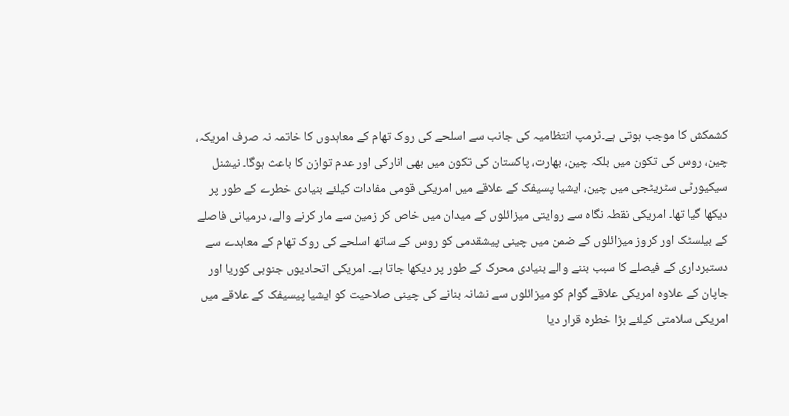کشمکش کا موجب ہوتی ہے۔ٹرمپ انتظامیہ کی جانب سے اسلحے کی روک تھام کے معاہدوں کا خاتمہ نہ صرف امریکہ، چین، روس کی تکون میں بلکہ چین، بھارت، پاکستان کی تکون میں بھی انارکی اور عدم توازن کا باعث ہوگا۔ نیشنل سیکیورٹی سٹریٹجی میں چین، ایشیا پسیفک کے علاقے میں امریکی قومی مفادات کیلئے بنیادی خطرے کے طور پر دیکھا گیا تھا۔ امریکی نقطہ نگاہ سے روایتی میزائلوں کے میدان میں خاص کر زمین سے مار کرنے والے، درمیانی فاصلے کے بیلسٹک اور کروز میزائلوں کے ضمن میں چینی پیشقدمی کو روس کے ساتھ اسلحے کی روک تھام کے معاہدے سے دستبرداری کے فیصلے کا سبب بننے والے بنیادی محرک کے طور پر دیکھا جاتا ہے۔ امریکی اتحادیوں جنوبی کوریا اور جاپان کے علاوہ امریکی علاقے گوام کو میزائلوں سے نشانہ بنانے کی چینی صلاحیت کو ایشیا پیسیفک کے علاقے میں امریکی سلامتی کیلئے بڑا خطرہ قرار دیا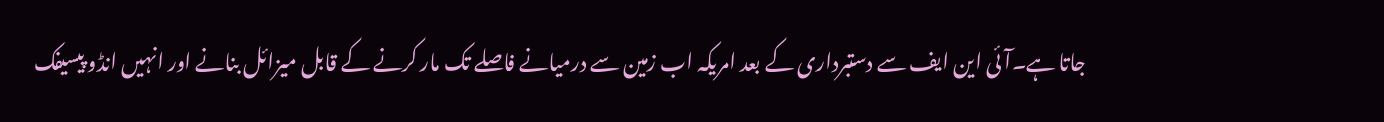جاتا ہے۔آئی این ایف سے دستبرداری کے بعد امریکہ اب زمین سے درمیانے فاصلے تک مار کرنے کے قابل میزائل بنانے اور انہیں انڈو پیسیفک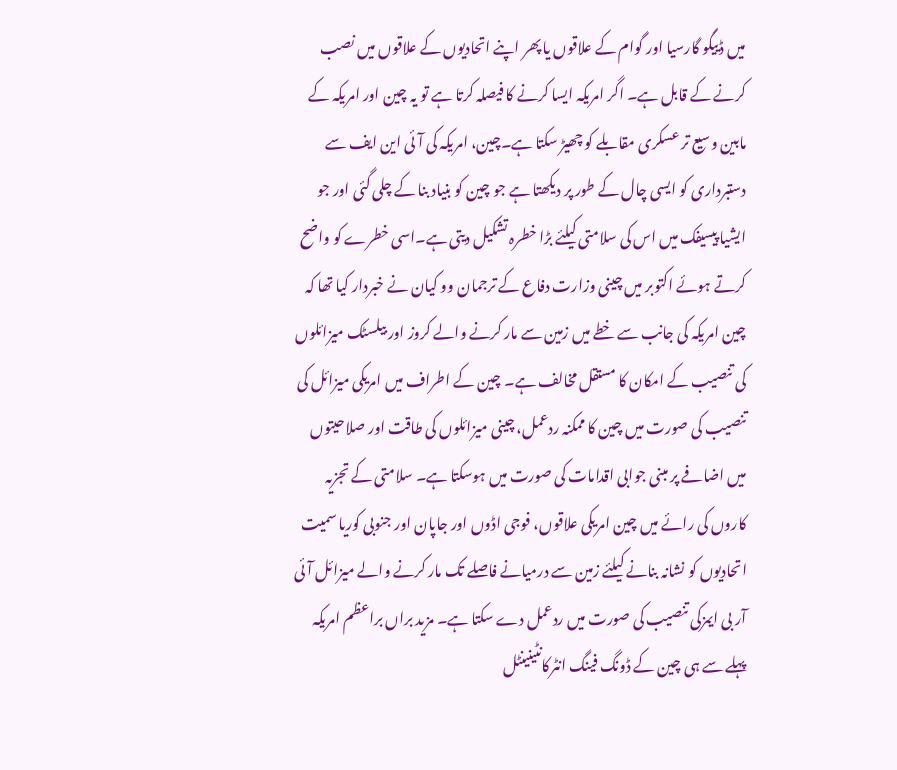میں ڈییگو گارسیا اور گوام کے علاقوں یا پھر اپنے اتحادیوں کے علاقوں میں نصب کرنے کے قابل ہے۔ اگر امریکہ ایسا کرنے کا فیصلہ کرتا ہے تو یہ چین اور امریکہ کے مابین وسیع تر عسکری مقابلے کو چھیڑ سکتا ہے۔چین، امریکہ کی آئی این ایف سے دستبرداری کو ایسی چال کے طور پر دیکھتا ہے جو چین کو بنیاد بنا کے چلی گئی اور جو ایشیا پیسیفک میں اس کی سلامتی کیلئے بڑا خطرہ تشکیل دیتی ہے۔اسی خطرے کو واضح کرتے ہوئے اکتوبر میں چینی وزارت دفاع کے ترجمان وو کیان نے خبردار کیا تھا کہ چین امریکہ کی جانب سے خطے میں زمین سے مار کرنے والے کروز اور بیلسٹک میزائلوں کی تنصیب کے امکان کا مستقل مخالف ہے۔ چین کے اطراف میں امریکی میزائل کی تنصیب کی صورت میں چین کا ممکنہ ردعمل، چینی میزائلوں کی طاقت اور صلاحیتوں میں اضافے پر مبنی جوابی اقدامات کی صورت میں ہوسکتا ہے۔ سلامتی کے تجزیہ کاروں کی رائے میں چین امریکی علاقوں، فوجی اڈوں اور جاپان اور جنوبی کوریا سمیت اتحادیوں کو نشانہ بنانے کیلئے زمین سے درمیانے فاصلے تک مار کرنے والے میزائل آئی آر بی ایمزکی تنصیب کی صورت میں ردعمل دے سکتا ہے۔ مزید براں براعظم امریکہ پہلے سے ہی چین کے ڈونگ فینگ انٹرکانٹینینٹل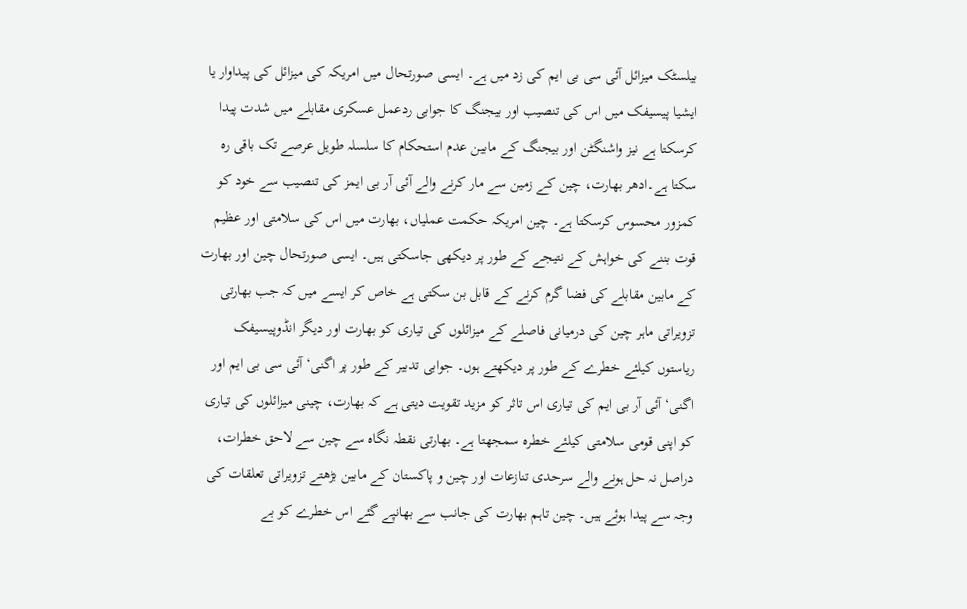بیلسٹک میزائل آئی سی بی ایم کی زد میں ہے۔ ایسی صورتحال میں امریکہ کی میزائل کی پیداوار یا ایشیا پیسیفک میں اس کی تنصیب اور بیجنگ کا جوابی ردعمل عسکری مقابلے میں شدت پیدا کرسکتا ہے نیز واشنگٹن اور بیجنگ کے مابین عدم استحکام کا سلسلہ طویل عرصے تک باقی رہ سکتا ہے۔ادھر بھارت، چین کے زمین سے مار کرنے والے آئی آر بی ایمز کی تنصیب سے خود کو کمزور محسوس کرسکتا ہے۔ چین امریکہ حکمت عملیاں، بھارت میں اس کی سلامتی اور عظیم قوت بننے کی خواہش کے نتیجے کے طور پر دیکھی جاسکتی ہیں۔ ایسی صورتحال چین اور بھارت کے مابین مقابلے کی فضا گرم کرنے کے قابل بن سکتی ہے خاص کر ایسے میں کہ جب بھارتی تزویراتی ماہر چین کی درمیانی فاصلے کے میزائلوں کی تیاری کو بھارت اور دیگر انڈوپیسیفک ریاستوں کیلئے خطرے کے طور پر دیکھتے ہوں۔ جوابی تدبیر کے طور پر اگنی‘ آئی سی بی ایم اور اگنی‘ آئی آر بی ایم کی تیاری اس تاثر کو مزید تقویت دیتی ہے کہ بھارت، چینی میزائلوں کی تیاری کو اپنی قومی سلامتی کیلئے خطرہ سمجھتا ہے۔ بھارتی نقطہ نگاہ سے چین سے لاحق خطرات، دراصل نہ حل ہونے والے سرحدی تنازعات اور چین و پاکستان کے مابین بڑھتے تزویراتی تعلقات کی وجہ سے پیدا ہوئے ہیں۔ چین تاہم بھارت کی جانب سے بھانپے گئے اس خطرے کو بے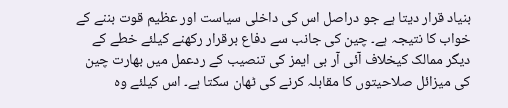بنیاد قرار دیتا ہے جو دراصل اس کی داخلی سیاست اور عظیم قوت بننے کے خواب کا نتیجہ ہے۔ چین کی جانب سے دفاع برقرار رکھنے کیلئے خطے کے دیگر ممالک کیخلاف آئی آر بی ایمز کی تنصیب کے ردعمل میں بھارت چین کی میزائل صلاحیتوں کا مقابلہ کرنے کی ٹھان سکتا ہے۔ اس کیلئے وہ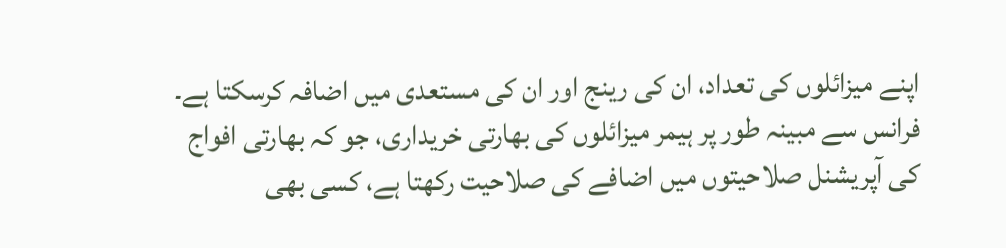اپنے میزائلوں کی تعداد، ان کی رینج اور ان کی مستعدی میں اضافہ کرسکتا ہے۔ فرانس سے مبینہ طور پر ہیمر میزائلوں کی بھارتی خریداری، جو کہ بھارتی افواج کی آپریشنل صلاحیتوں میں اضافے کی صلاحیت رکھتا ہے، کسی بھی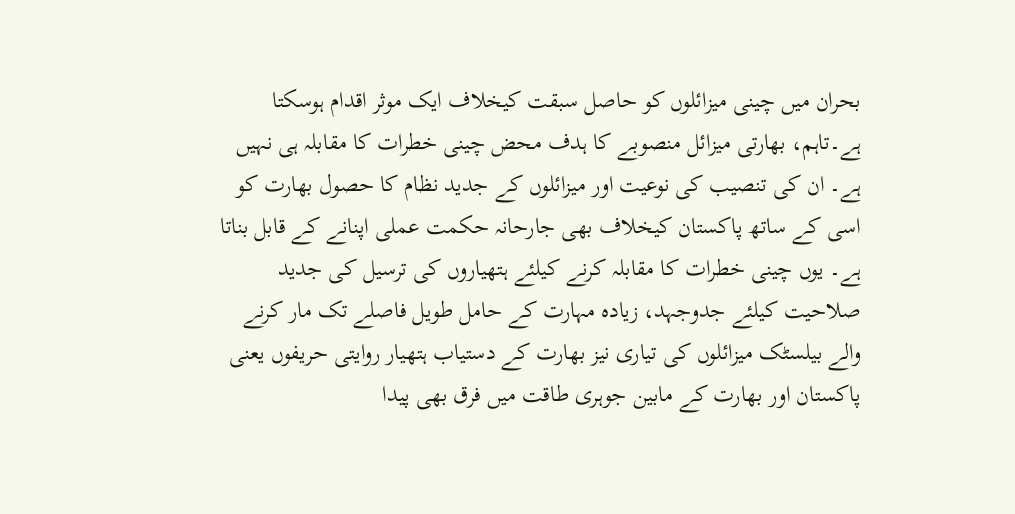بحران میں چینی میزائلوں کو حاصل سبقت کیخلاف ایک موثر اقدام ہوسکتا ہے۔تاہم، بھارتی میزائل منصوبے کا ہدف محض چینی خطرات کا مقابلہ ہی نہیں ہے۔ ان کی تنصیب کی نوعیت اور میزائلوں کے جدید نظام کا حصول بھارت کو اسی کے ساتھ پاکستان کیخلاف بھی جارحانہ حکمت عملی اپنانے کے قابل بناتا ہے۔ یوں چینی خطرات کا مقابلہ کرنے کیلئے ہتھیاروں کی ترسیل کی جدید صلاحیت کیلئے جدوجہد، زیادہ مہارت کے حامل طویل فاصلے تک مار کرنے والے بیلسٹک میزائلوں کی تیاری نیز بھارت کے دستیاب ہتھیار روایتی حریفوں یعنی پاکستان اور بھارت کے مابین جوہری طاقت میں فرق بھی پیدا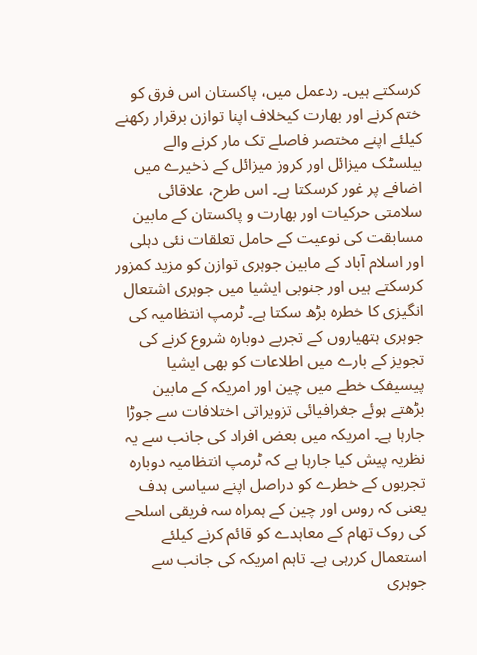کرسکتے ہیں۔ ردعمل میں، پاکستان اس فرق کو ختم کرنے اور بھارت کیخلاف اپنا توازن برقرار رکھنے کیلئے اپنے مختصر فاصلے تک مار کرنے والے بیلسٹک میزائل اور کروز میزائل کے ذخیرے میں اضافے پر غور کرسکتا ہے۔ اس طرح، علاقائی سلامتی حرکیات اور بھارت و پاکستان کے مابین مسابقت کی نوعیت کے حامل تعلقات نئی دہلی اور اسلام آباد کے مابین جوہری توازن کو مزید کمزور کرسکتے ہیں اور جنوبی ایشیا میں جوہری اشتعال انگیزی کا خطرہ بڑھ سکتا ہے۔ ٹرمپ انتظامیہ کی جوہری ہتھیاروں کے تجربے دوبارہ شروع کرنے کی تجویز کے بارے میں اطلاعات کو بھی ایشیا پیسیفک خطے میں چین اور امریکہ کے مابین بڑھتے ہوئے جغرافیائی تزویراتی اختلافات سے جوڑا جارہا ہے۔ امریکہ میں بعض افراد کی جانب سے یہ نظریہ پیش کیا جارہا ہے کہ ٹرمپ انتظامیہ دوبارہ تجربوں کے خطرے کو دراصل اپنے سیاسی ہدف یعنی کہ روس اور چین کے ہمراہ سہ فریقی اسلحے کی روک تھام کے معاہدے کو قائم کرنے کیلئے استعمال کررہی ہے۔ تاہم امریکہ کی جانب سے جوہری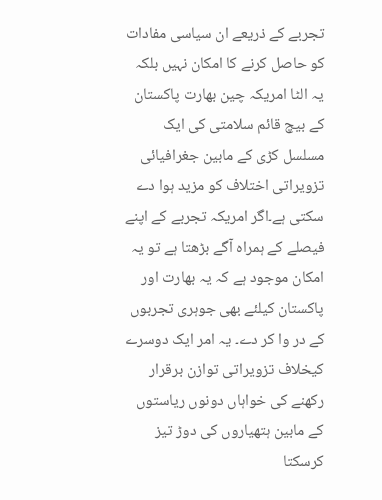تجربے کے ذریعے ان سیاسی مفادات کو حاصل کرنے کا امکان نہیں بلکہ یہ الٹا امریکہ چین بھارت پاکستان کے بیچ قائم سلامتی کی ایک مسلسل کڑی کے مابین جغرافیائی تزویراتی اختلاف کو مزید ہوا دے سکتی ہے۔اگر امریکہ تجربے کے اپنے فیصلے کے ہمراہ آگے بڑھتا ہے تو یہ امکان موجود ہے کہ یہ بھارت اور پاکستان کیلئے بھی جوہری تجربوں کے در وا کر دے۔ یہ امر ایک دوسرے کیخلاف تزویراتی توازن برقرار رکھنے کی خواہاں دونوں ریاستوں کے مابین ہتھیاروں کی دوڑ تیز کرسکتا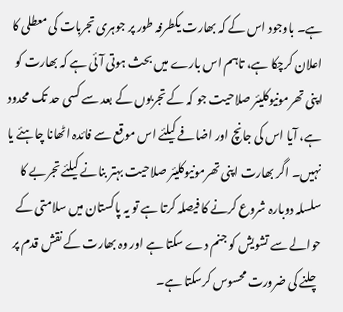ہے۔ باوجود اس کے کہ بھارت یکطرفہ طور پر جوہری تجربات کی معطلی کا اعلان کرچکا ہے، تاہم اس بارے میں بحث ہوتی آئی ہے کہ بھارت کو اپنی تھرمونیوکلیئر صلاحیت جو کہ کے تجربوں کے بعد سے کسی حد تک محدود ہے، آیا اس کی جانچ اور اضافے کیلئے اس موقع سے فائدہ اٹھانا چاہئے یا نہیں۔ اگر بھارت اپنی تھرمونیوکلیئر صلاحیت بہتر بنانے کیلئے تجربے کا سلسلہ دوبارہ شروع کرنے کا فیصلہ کرتا ہے تو یہ پاکستان میں سلامتی کے حوالے سے تشویش کو جنم دے سکتا ہے اور وہ بھارت کے نقش قدم پر چلنے کی ضرورت محسوس کرسکتا ہے۔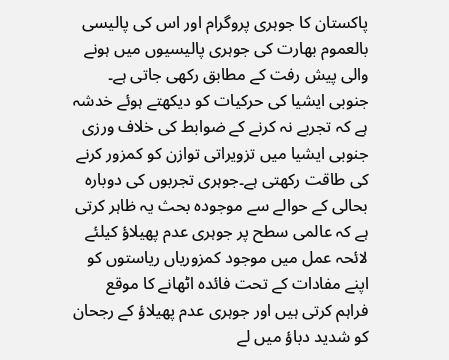پاکستان کا جوہری پروگرام اور اس کی پالیسی بالعموم بھارت کی جوہری پالیسیوں میں ہونے والی پیش رفت کے مطابق رکھی جاتی ہے۔ جنوبی ایشیا کی حرکیات کو دیکھتے ہوئے خدشہ ہے کہ تجربے نہ کرنے کے ضوابط کی خلاف ورزی جنوبی ایشیا میں تزویراتی توازن کو کمزور کرنے کی طاقت رکھتی ہے۔جوہری تجربوں کی دوبارہ بحالی کے حوالے سے موجودہ بحث یہ ظاہر کرتی ہے کہ عالمی سطح پر جوہری عدم پھیلاؤ کیلئے لائحہ عمل میں موجود کمزوریاں ریاستوں کو اپنے مفادات کے تحت فائدہ اٹھانے کا موقع فراہم کرتی ہیں اور جوہری عدم پھیلاؤ کے رجحان کو شدید دباؤ میں لے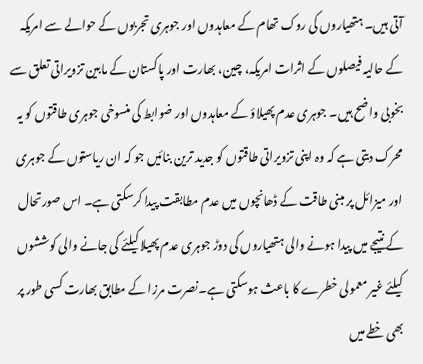آتی ہیں۔ ہتھیاروں کی روک تھام کے معاہدوں اور جوہری تجربوں کے حوالے سے امریکہ کے حالیہ فیصلوں کے اثرات امریکہ، چین، بھارت اور پاکستان کے مابین تزویراتی تعلق سے بخوبی واضح ہیں۔ جوہری عدم پھیلاؤ کے معاہدوں اور ضوابط کی منسوخی جوہری طاقتوں کو یہ محرک دیتی ہے کہ وہ اپنی تزویراتی طاقتوں کو جدید ترین بنائیں جو کہ ان ریاستوں کے جوہری اور میزائل پر مبنی طاقت کے ڈھانچوں میں عدم مطابقت پیدا کرسکتی ہے۔ اس صورتحال کے نتیجے میں پیدا ہونے والی ہتھیاروں کی دوڑ جوہری عدم پھیلا کیلئے کی جانے والی کوششوں کیلئے غیر معمولی خطرے کا باعث ہوسکتی ہے۔نصرت مرزا کے مطابق بھارت کسی طور پر بھی خطے میں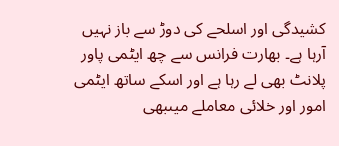کشیدگی اور اسلحے کی دوڑ سے باز نہیں آرہا ہے۔ بھارت فرانس سے چھ ایٹمی پاور پلانٹ بھی لے رہا ہے اور اسکے ساتھ ایٹمی امور اور خلائی معاملے میںبھی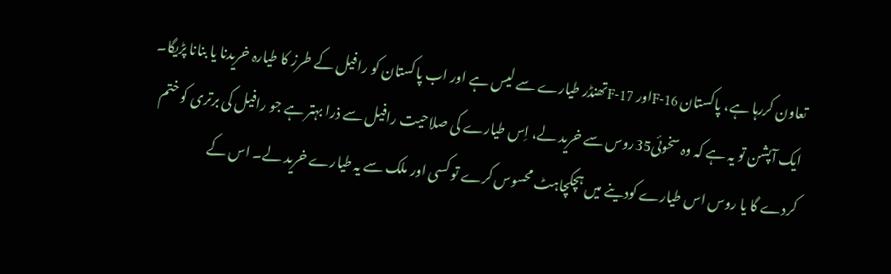تعاون کررہا ہے، پاکستان F-16اور F-17تھنڈر طیارے سے لیس ہے اور اب پاکستان کو رافیل کے طرز کا طیارہ خریدنا یا بنانا پڑیگا۔ ایک آپشن تو یہ ہے کہ وہ سخوئی35روس سے خرید لے، اِس طیارے کی صلاحیت رافیل سے ذرا بہتر ہے جو رافیل کی برتری کو ختم کردے گا یا روس اس طیارے کودینے میں ہچکچاہٹ محسوس کرے تو کسی اور ملک سے یہ طیارے خرید لے۔ اس کے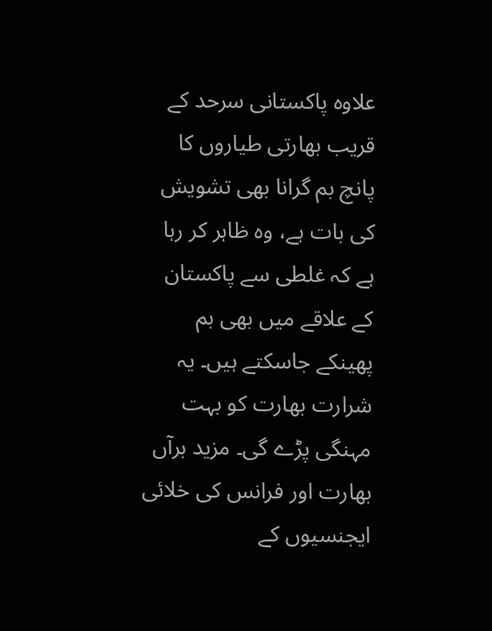علاوہ پاکستانی سرحد کے قریب بھارتی طیاروں کا پانچ بم گرانا بھی تشویش کی بات ہے، وہ ظاہر کر رہا ہے کہ غلطی سے پاکستان کے علاقے میں بھی بم پھینکے جاسکتے ہیں۔ یہ شرارت بھارت کو بہت مہنگی پڑے گی۔ مزید برآں بھارت اور فرانس کی خلائی ایجنسیوں کے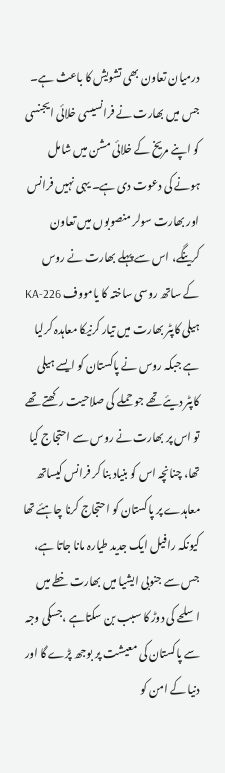درمیان تعاون بھی تشویش کا باعث ہے۔ جس میں بھارت نے فرانسیسی خلائی ایجنسی کو اپنے مریخ کے خلائی مشن میں شامل ہونے کی دعوت دی ہے۔ یہی نہیں فرانس اور بھارت سولر منصوبوں میں تعاون کرینگے، اس سے پہلے بھارت نے روس کے ساتھ روسی ساختہ کا یامووف KA-226 ہیلی کاپٹر بھارت میں تیار کرنیکا معاہدہ کرلیا ہے جبکہ روس نے پاکستان کو ایسے ہیلی کاپٹر دیئے تھے جو حملے کی صلاحیت رکھتے تھے تو اس پر بھارت نے روس سے احتجاج کیا تھا، چنانچہ اس کو بنیاد بنا کر فرانس کیساتھ معاہدے پر پاکستان کو احتجاج کرنا چاہئے تھا کیونکہ رافیل ایک جدید طیارہ مانا جاتا ہے، جس سے جنوبی ایشیا میں بھارت خطے میں اسلحے کی دوڑ کا سبب بن سکتاہے ،جسکی وجہ سے پاکستان کی معیشت پر بوجھ پڑے گا اور دنیا کے امن کو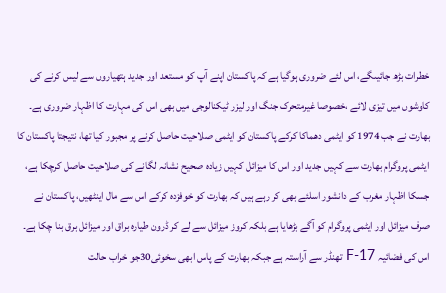خطرات بڑھ جائیںگے، اس لئے ضروری ہوگیا ہے کہ پاکستان اپنے آپ کو مستعد اور جدید ہتھیاروں سے لیس کرنے کی کاوشوں میں تیزی لائے ،خصوصا غیرمتحرک جنگ اور لیزر ٹیکنالوجی میں بھی اس کی مہارت کا اظہار ضروری ہے۔ بھارت نے جب 1974 کو ایٹمی دھماکا کرکے پاکستان کو ایٹمی صلاحیت حاصل کرنے پر مجبور کیا تھا، نتیجتا پاکستان کا ایٹمی پروگرام بھارت سے کہیں جدید اور اس کا میزائل کہیں زیادہ صحیح نشانہ لگانے کی صلاحیت حاصل کرچکا ہے، جسکا اظہار مغرب کے دانشور اسلئے بھی کر رہے ہیں کہ بھارت کو خوفزدہ کرکے اس سے مال اینٹھیں، پاکستان نے صرف میزائل اور ایٹمی پروگرام کو آگے بڑھایا ہے بلکہ کروز میزائل سے لے کر ڈرون طیارہ براق اور میزائل برق بنا چکا ہے۔ اس کی فضائیہ F-17 تھنڈر سے آراستہ ہے جبکہ بھارت کے پاس ابھی سخوئی30جو خراب حالت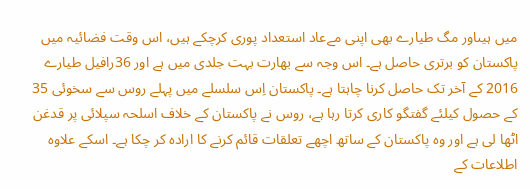میں ہیںاور مگ طیارے بھی اپنی مےعاد استعداد پوری کرچکے ہیں، اس وقت فضائیہ میں پاکستان کو برتری حاصل ہے۔ اس وجہ سے بھارت بہت جلدی میں ہے اور 36رافیل طیارے 2016 کے آخر تک حاصل کرنا چاہتا ہے۔ پاکستان اِس سلسلے میں پہلے روس سے سخوئی 35 کے حصول کیلئے گفتگو کاری کرتا رہا ہے، روس نے پاکستان کے خلاف اسلحہ سپلائی پر قدغن اٹھا لی ہے اور وہ پاکستان کے ساتھ اچھے تعلقات قائم کرنے کا ارادہ کر چکا ہے۔ اسکے علاوہ اطلاعات کے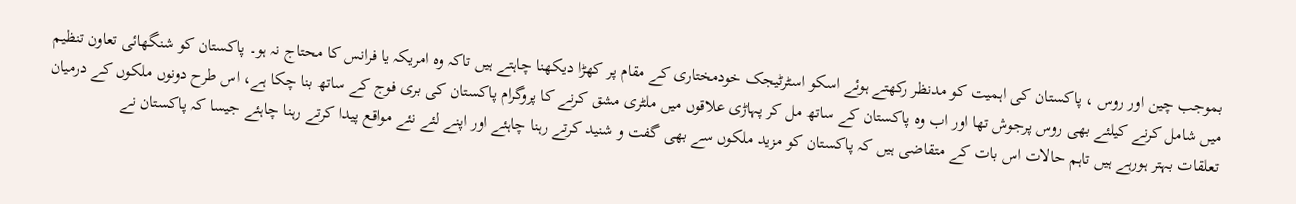بموجب چین اور روس ، پاکستان کی اہمیت کو مدنظر رکھتے ہوئے اسکو اسٹرٹیجک خودمختاری کے مقام پر کھڑا دیکھنا چاہتے ہیں تاکہ وہ امریکہ یا فرانس کا محتاج نہ ہو۔ پاکستان کو شنگھائی تعاون تنظیم میں شامل کرنے کیلئے بھی روس پرجوش تھا اور اب وہ پاکستان کے ساتھ مل کر پہاڑی علاقوں میں ملٹری مشق کرنے کا پروگرام پاکستان کی بری فوج کے ساتھ بنا چکا ہے، اس طرح دونوں ملکوں کے درمیان تعلقات بہتر ہورہے ہیں تاہم حالات اس بات کے متقاضی ہیں کہ پاکستان کو مزید ملکوں سے بھی گفت و شنید کرتے رہنا چاہئے اور اپنے لئے نئے مواقع پیدا کرتے رہنا چاہئے جیسا کہ پاکستان نے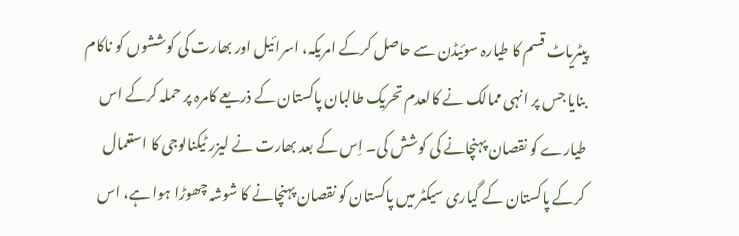پیٹریاٹ قسم کا طیارہ سوئیڈن سے حاصل کرکے امریکہ، اسرائیل اور بھارت کی کوششوں کو ناکام بنایا جس پر انہی ممالک نے کالعدم تحریک طالبان پاکستان کے ذریعے کامرہ پر حملہ کرکے اس طیارے کو نقصان پہنچانے کی کوشش کی۔ اِس کے بعد بھارت نے لیزر ٹیکنالوجی کا استعمال کرکے پاکستان کے گیاری سیکٹر میں پاکستان کو نقصان پہنچانے کا شوشہ چھوڑا ہوا ہے، اس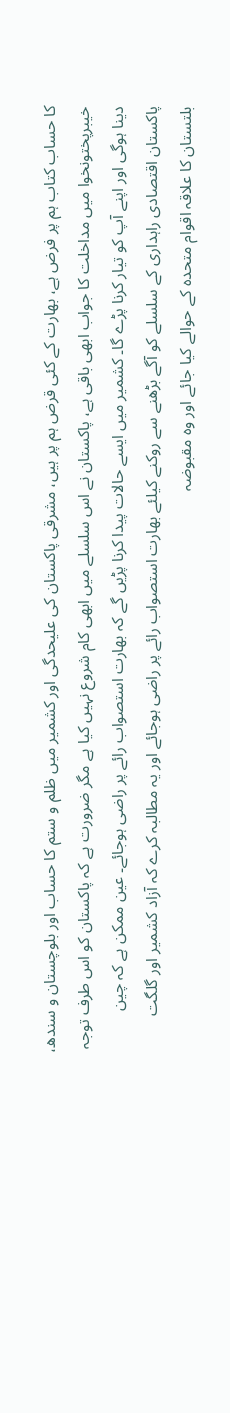کا حساب کتاب ہم پر فرض ہے، بھارت کے کئی قرض ہم پر ہیں، مشرقی پاکستان کی علیحدگی اور کشمیر میں ظلم و ستم کا حساب اور بلوچستان و سندھ، خیبرپختونخوا میں مداخلت کا جواب ابھی باقی ہے، پاکستان نے اس سلسلے میں ابھی کام شروع نہیں کیا ہے مگر ضرورت ہے کہ پاکستان کو اس طرف توجہ دینا ہوگی اور اپنے آپ کو تیار کرنا پڑے گا۔ کشمیر میں ایسے حالات پیدا کرنا پڑیں گے کہ بھارت استصواب رائے پر راضی ہوجائے۔ عین ممکن ہے کہ چین پاکستان اقتصادی راہداری کے سلسلے کو آگے بڑھنے سے روکنے کیلئے بھارت استصواب رائے پر راضی ہوجائے اور یہ مطالبہ کرے کہ آزاد کشمیر اور گلگت بلتستان کا علاقہ اقوام متحدہ کے حوالے کیا جائے اور وہ مقبوضہ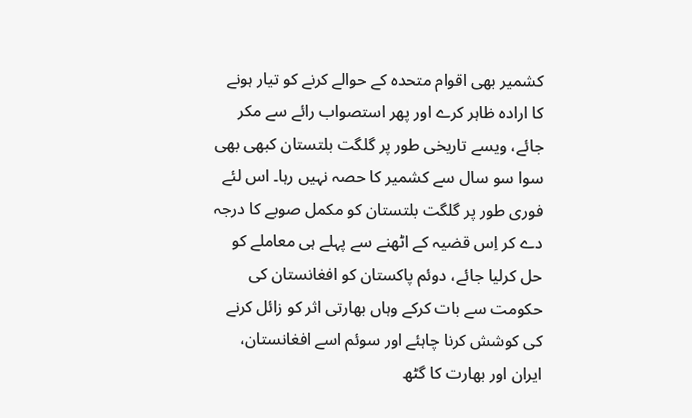کشمیر بھی اقوام متحدہ کے حوالے کرنے کو تیار ہونے کا ارادہ ظاہر کرے اور پھر استصواب رائے سے مکر جائے، ویسے تاریخی طور پر گلگت بلتستان کبھی بھی سوا سو سال سے کشمیر کا حصہ نہیں رہا۔ اس لئے فوری طور پر گلگت بلتستان کو مکمل صوبے کا درجہ دے کر اِس قضیہ کے اٹھنے سے پہلے ہی معاملے کو حل کرلیا جائے، دوئم پاکستان کو افغانستان کی حکومت سے بات کرکے وہاں بھارتی اثر کو زائل کرنے کی کوشش کرنا چاہئے اور سوئم اسے افغانستان، ایران اور بھارت کا گٹھ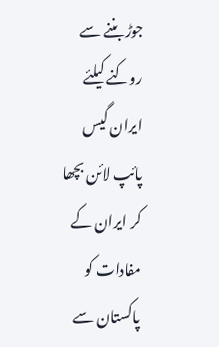جوڑ بننے سے روکنے کیلئے ایران گیس پائپ لائن بچھا کر ایران کے مفادات کو پاکستان سے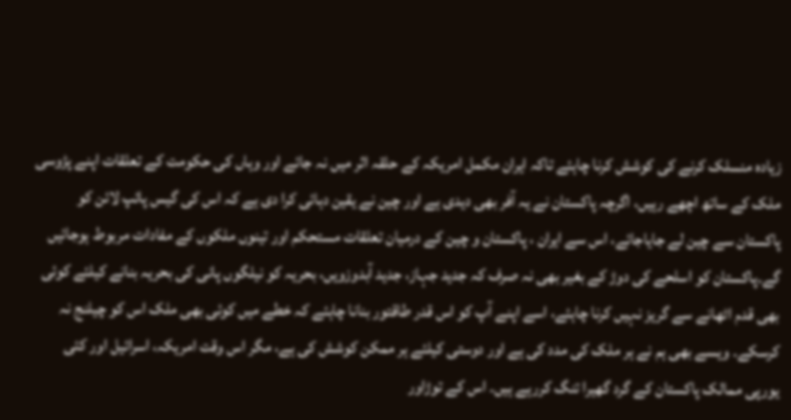زیادہ منسلک کرنے کی کوشش کرنا چاہئے تاکہ ایران مکمل امریکہ کے حلقہ اثر میں نہ جائے اور وہاں کی حکومت کے تعلقات اپنے پڑوسی ملک کے ساتھ اچھے رہیں، اگرچہ پاکستان نے یہ آفر بھی دیدی ہے اور چین نے یقین دہائی کرا دی ہے کہ اس کی گیس پائپ لائن کو پاکستان سے چین لے جایاجائے، اس سے ایران ، پاکستان و چین کے درمیان تعلقات مستحکم اور تینوں ملکوں کے مفادات مربوط ہوجائیں گے۔پاکستان کو اسلحے کی دوڑ کے بغیر بھی نہ صرف کہ جدید جہاز، جدید آبدوزویں، بحریہ کو نیلگوں پانی کی بحریہ بنانے کیلئے کوئی بھی قدم اٹھانے سے گریز نہیں کرنا چاہئے، اسے اپنے آپ کو اس قدر طاقتور بنانا چاہئے کہ خطے میں کوئی بھی ملک اس کو چیلنج نہ کرسکے۔ ویسے بھی ہم نے ہر ملک کی مدد کی ہے اور دوستی کیلئے ہر ممکن کوشش کی ہے، مگر اس وقت امریکہ، اسرائیل اور کئی یورپی ممالک پاکستان کے گرد گھیرا تنگ کررہے ہیں۔ اس کے توڑاور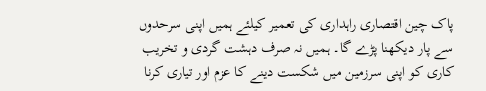پاک چین اقتصاری راہداری کی تعمیر کیلئے ہمیں اپنی سرحدوں سے پار دیکھنا پڑے گا۔ ہمیں نہ صرف دہشت گردی و تخریب کاری کو اپنی سرزمین میں شکست دینے کا عزم اور تیاری کرنا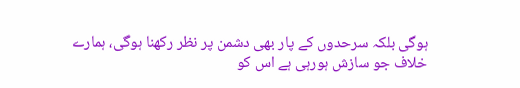ہوگی بلکہ سرحدوں کے پار بھی دشمن پر نظر رکھنا ہوگی، ہمارے خلاف جو سازش ہورہی ہے اس کو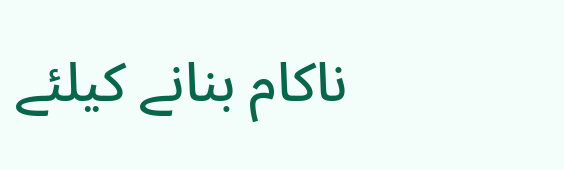ناکام بنانے کیلئے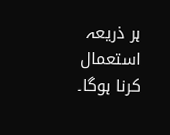ہر ذریعہ استعمال کرنا ہوگا۔